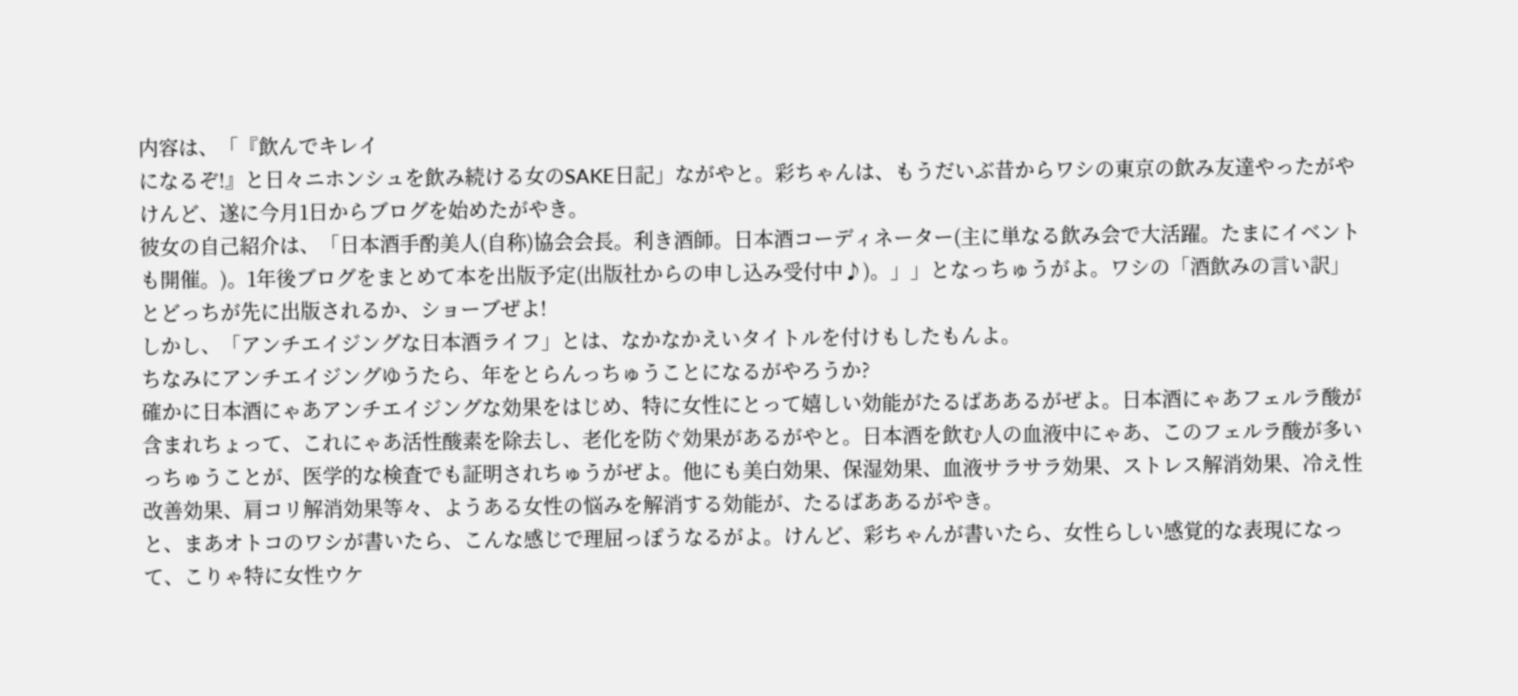内容は、「『飲んでキレイ
になるぞ!』と日々ニホンシュを飲み続ける女のSAKE日記」ながやと。彩ちゃんは、もうだいぶ昔からワシの東京の飲み友達やったがやけんど、遂に今月1日からブログを始めたがやき。
彼女の自己紹介は、「日本酒手酌美人(自称)協会会長。利き酒師。日本酒コーディネーター(主に単なる飲み会で大活躍。たまにイベントも開催。)。1年後ブログをまとめて本を出版予定(出版社からの申し込み受付中♪)。」」となっちゅうがよ。ワシの「酒飲みの言い訳」とどっちが先に出版されるか、ショーブぜよ!
しかし、「アンチエイジングな日本酒ライフ」とは、なかなかえいタイトルを付けもしたもんよ。
ちなみにアンチエイジングゆうたら、年をとらんっちゅうことになるがやろうか?
確かに日本酒にゃあアンチエイジングな効果をはじめ、特に女性にとって嬉しい効能がたるばああるがぜよ。日本酒にゃあフェルラ酸が含まれちょって、これにゃあ活性酸素を除去し、老化を防ぐ効果があるがやと。日本酒を飲む人の血液中にゃあ、このフェルラ酸が多いっちゅうことが、医学的な検査でも証明されちゅうがぜよ。他にも美白効果、保湿効果、血液サラサラ効果、ストレス解消効果、冷え性改善効果、肩コリ解消効果等々、ようある女性の悩みを解消する効能が、たるばああるがやき。
と、まあオトコのワシが書いたら、こんな感じで理屈っぽうなるがよ。けんど、彩ちゃんが書いたら、女性らしい感覚的な表現になって、こりゃ特に女性ウケ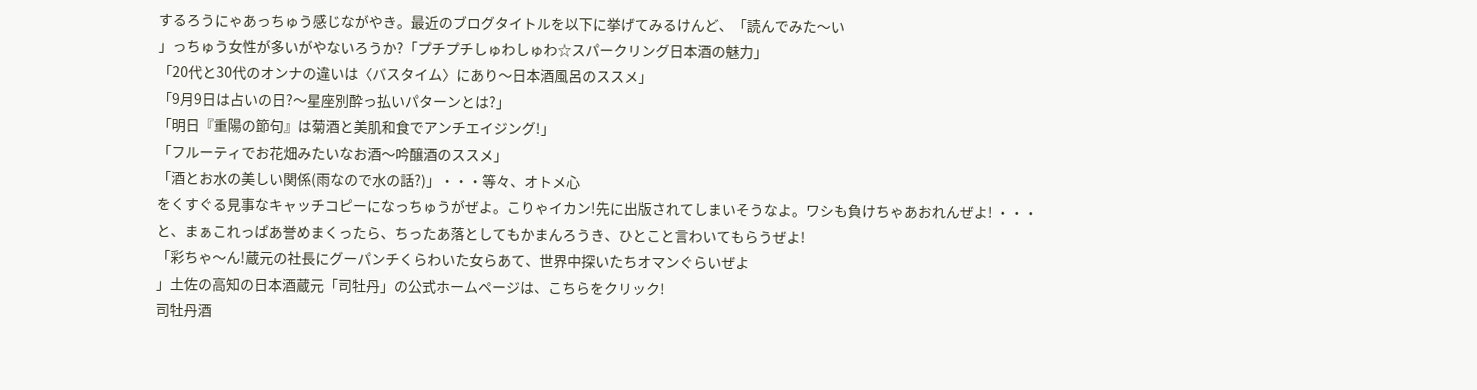するろうにゃあっちゅう感じながやき。最近のブログタイトルを以下に挙げてみるけんど、「読んでみた〜い
」っちゅう女性が多いがやないろうか?「プチプチしゅわしゅわ☆スパークリング日本酒の魅力」
「20代と30代のオンナの違いは〈バスタイム〉にあり〜日本酒風呂のススメ」
「9月9日は占いの日?〜星座別酔っ払いパターンとは?」
「明日『重陽の節句』は菊酒と美肌和食でアンチエイジング!」
「フルーティでお花畑みたいなお酒〜吟醸酒のススメ」
「酒とお水の美しい関係(雨なので水の話?)」・・・等々、オトメ心
をくすぐる見事なキャッチコピーになっちゅうがぜよ。こりゃイカン!先に出版されてしまいそうなよ。ワシも負けちゃあおれんぜよ! ・・・と、まぁこれっぱあ誉めまくったら、ちったあ落としてもかまんろうき、ひとこと言わいてもらうぜよ!
「彩ちゃ〜ん!蔵元の社長にグーパンチくらわいた女らあて、世界中探いたちオマンぐらいぜよ
」土佐の高知の日本酒蔵元「司牡丹」の公式ホームページは、こちらをクリック!
司牡丹酒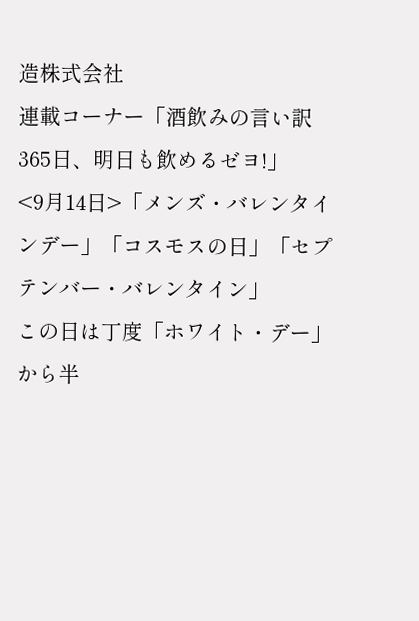造株式会社
連載コーナー「酒飲みの言い訳 365日、明日も飲めるゼヨ!」
<9月14日>「メンズ・バレンタインデー」「コスモスの日」「セプテンバー・バレンタイン」
この日は丁度「ホワイト・デー」から半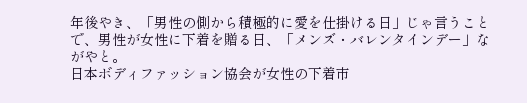年後やき、「男性の側から積極的に愛を仕掛ける日」じゃ言うことで、男性が女性に下着を贈る日、「メンズ・バレンタインデー」ながやと。
日本ボディファッション協会が女性の下着市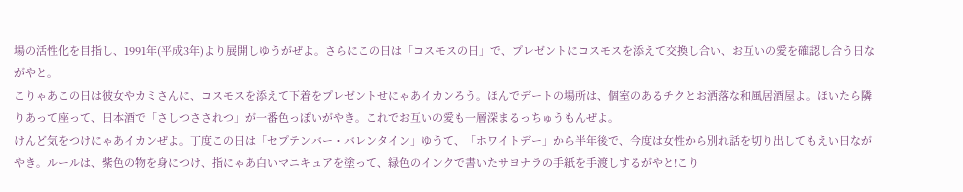場の活性化を目指し、1991年(平成3年)より展開しゆうがぜよ。さらにこの日は「コスモスの日」で、プレゼントにコスモスを添えて交換し合い、お互いの愛を確認し合う日ながやと。
こりゃあこの日は彼女やカミさんに、コスモスを添えて下着をプレゼントせにゃあイカンろう。ほんでデートの場所は、個室のあるチクとお洒落な和風居酒屋よ。ほいたら隣りあって座って、日本酒で「さしつさされつ」が一番色っぽいがやき。これでお互いの愛も一層深まるっちゅうもんぜよ。
けんど気をつけにゃあイカンぜよ。丁度この日は「セプテンバー・バレンタイン」ゆうて、「ホワイトデー」から半年後で、今度は女性から別れ話を切り出してもえい日ながやき。ルールは、紫色の物を身につけ、指にゃあ白いマニキュアを塗って、緑色のインクで書いたサヨナラの手紙を手渡しするがやと!こり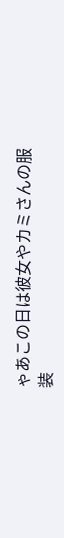ゃあこの日は彼女やカミさんの服装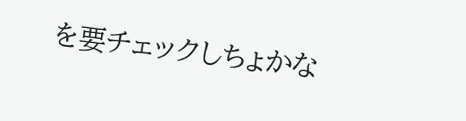を要チェックしちょかな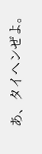あ、タイヘンぜよ。